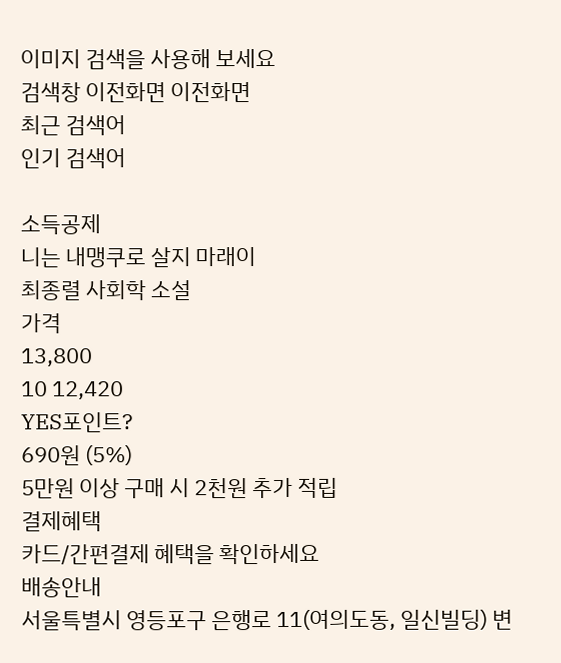이미지 검색을 사용해 보세요
검색창 이전화면 이전화면
최근 검색어
인기 검색어

소득공제
니는 내맹쿠로 살지 마래이
최종렬 사회학 소설
가격
13,800
10 12,420
YES포인트?
690원 (5%)
5만원 이상 구매 시 2천원 추가 적립
결제혜택
카드/간편결제 혜택을 확인하세요
배송안내
서울특별시 영등포구 은행로 11(여의도동, 일신빌딩) 변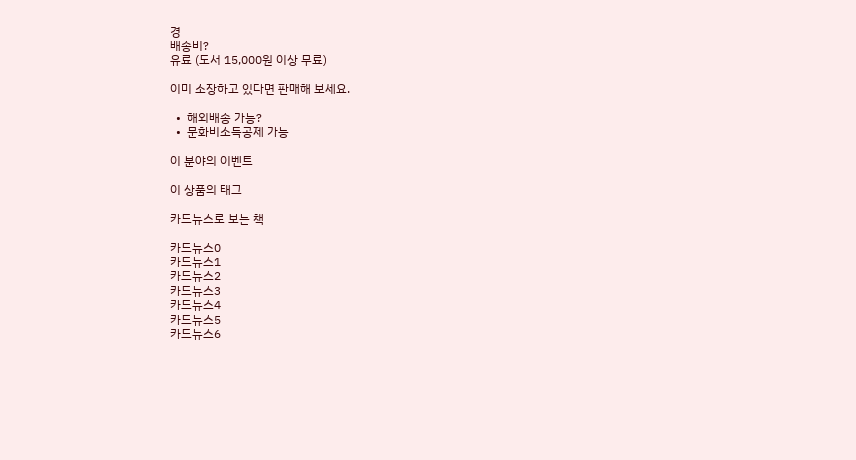경
배송비?
유료 (도서 15,000원 이상 무료)

이미 소장하고 있다면 판매해 보세요.

  •  해외배송 가능?
  •  문화비소득공제 가능

이 분야의 이벤트

이 상품의 태그

카드뉴스로 보는 책

카드뉴스0
카드뉴스1
카드뉴스2
카드뉴스3
카드뉴스4
카드뉴스5
카드뉴스6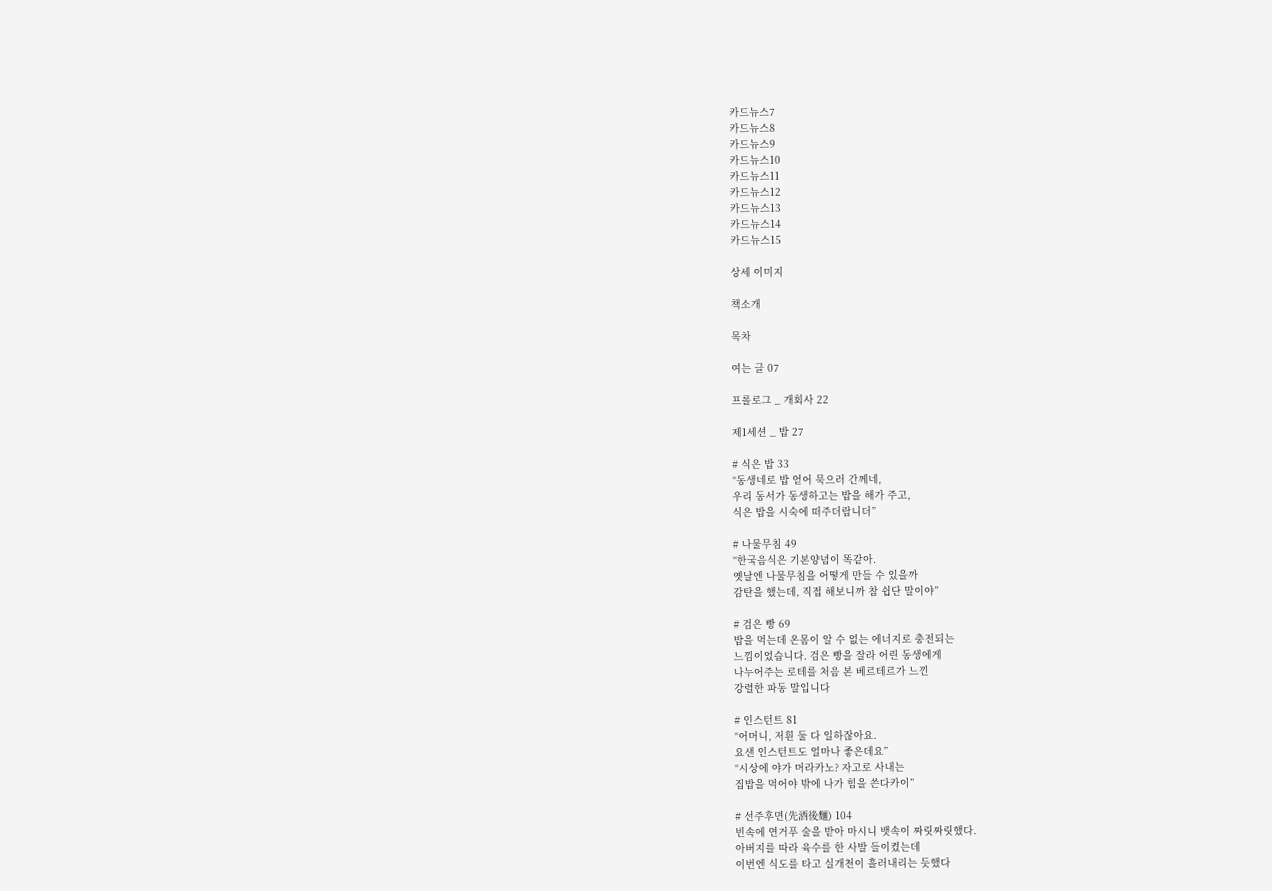카드뉴스7
카드뉴스8
카드뉴스9
카드뉴스10
카드뉴스11
카드뉴스12
카드뉴스13
카드뉴스14
카드뉴스15

상세 이미지

책소개

목차

여는 글 07

프롤로그 _ 개회사 22

제1세션 _ 밥 27

# 식은 밥 33
“동생네로 밥 얻어 묵으러 간께네,
우리 동서가 동생하고는 밥을 해가 주고,
식은 밥을 시숙에 떠주더랍니더”

# 나물무침 49
“한국음식은 기본양념이 똑같아.
옛날엔 나물무침을 어떻게 만들 수 있을까
감탄을 했는데, 직접 해보니까 참 쉽단 말이야”

# 검은 빵 69
밥을 먹는데 온몸이 알 수 없는 에너지로 충전되는
느낌이었습니다. 검은 빵을 잘라 어린 동생에게
나누어주는 로테를 처음 본 베르테르가 느낀
강렬한 파동 말입니다

# 인스턴트 81
“어머니, 저흰 둘 다 일하잖아요.
요샌 인스턴트도 얼마나 좋은데요”
“시상에 야가 머라카노? 자고로 사내는
집밥을 먹어야 밖에 나가 힘을 쓴다카이”

# 선주후면(先酒後麵) 104
빈속에 연거푸 술을 받아 마시니 뱃속이 짜릿짜릿했다.
아버지를 따라 육수를 한 사발 들이켰는데
이번엔 식도를 타고 실개천이 흘러내리는 듯했다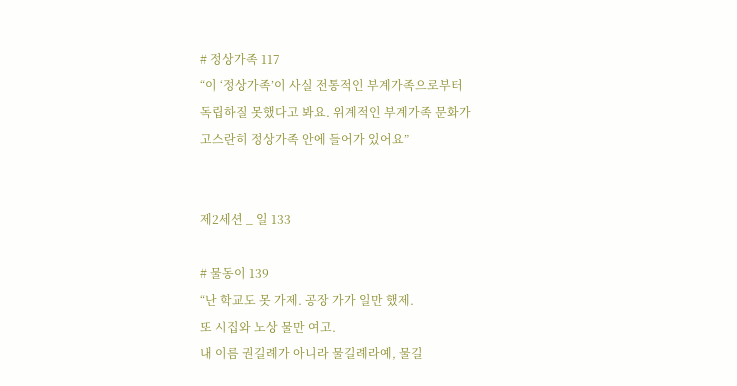# 정상가족 117
“이 ‘정상가족’이 사실 전통적인 부계가족으로부터
독립하질 못했다고 봐요. 위계적인 부계가족 문화가
고스란히 정상가족 안에 들어가 있어요”


제2세션 _ 일 133

# 물동이 139
“난 학교도 못 가제. 공장 가가 일만 했제.
또 시집와 노상 물만 여고.
내 이름 권길례가 아니라 물길례라예, 물길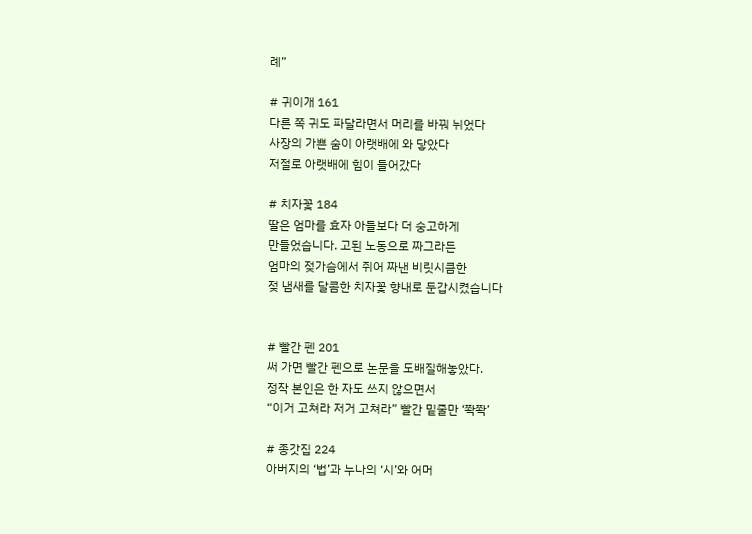례”

# 귀이개 161
다른 쪽 귀도 파달라면서 머리를 바꿔 뉘었다
사장의 가쁜 숨이 아랫배에 와 닿았다
저절로 아랫배에 힘이 들어갔다

# 치자꽃 184
딸은 엄마를 효자 아들보다 더 숭고하게
만들었습니다. 고된 노동으로 짜그라든
엄마의 젖가슴에서 쥐어 짜낸 비릿시큼한
젖 냄새를 달콤한 치자꽃 향내로 둔갑시켰습니다


# 빨간 펜 201
써 가면 빨간 펜으로 논문을 도배질해놓았다.
정작 본인은 한 자도 쓰지 않으면서
“이거 고쳐라 저거 고쳐라” 빨간 밑줄만 ‘쫙쫙’

# 종갓집 224
아버지의 ‘법’과 누나의 ‘시’와 어머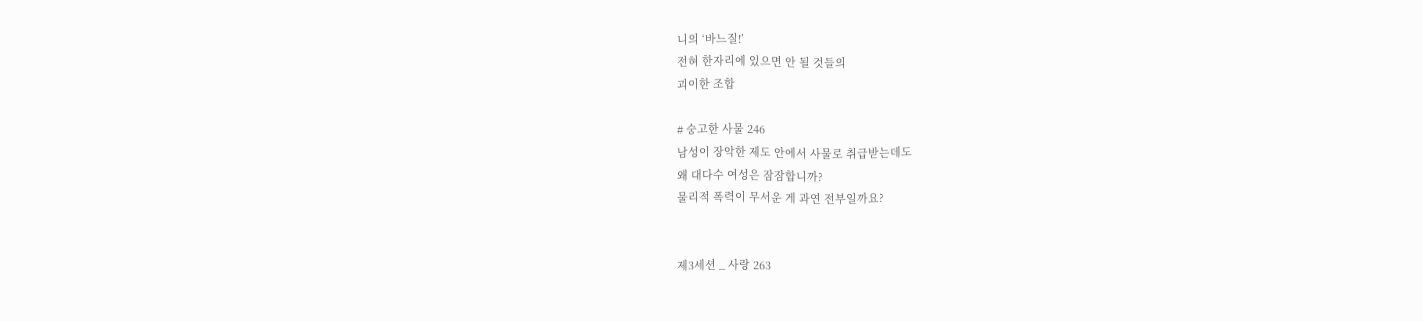니의 ‘바느질!’
전혀 한자리에 있으면 안 될 것들의
괴이한 조합

# 숭고한 사물 246
남성이 장악한 제도 안에서 사물로 취급받는데도
왜 대다수 여성은 잠잠합니까?
물리적 폭력이 무서운 게 과연 전부일까요?


제3세션 _ 사랑 263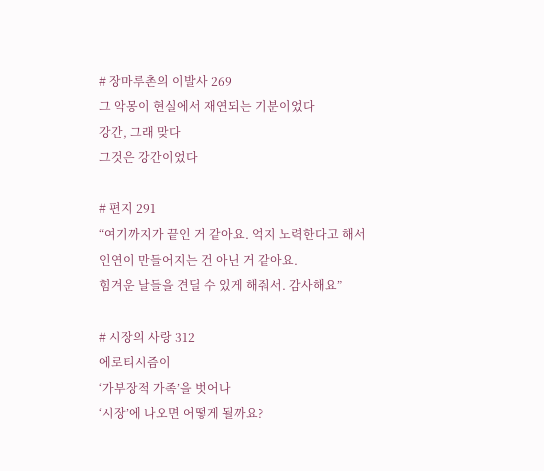# 장마루촌의 이발사 269
그 악몽이 현실에서 재연되는 기분이었다
강간, 그래 맞다
그것은 강간이었다

# 편지 291
“여기까지가 끝인 거 같아요. 억지 노력한다고 해서
인연이 만들어지는 건 아닌 거 같아요.
힘겨운 날들을 견딜 수 있게 해줘서. 감사해요”

# 시장의 사랑 312
에로티시즘이
‘가부장적 가족’을 벗어나
‘시장’에 나오면 어떻게 될까요?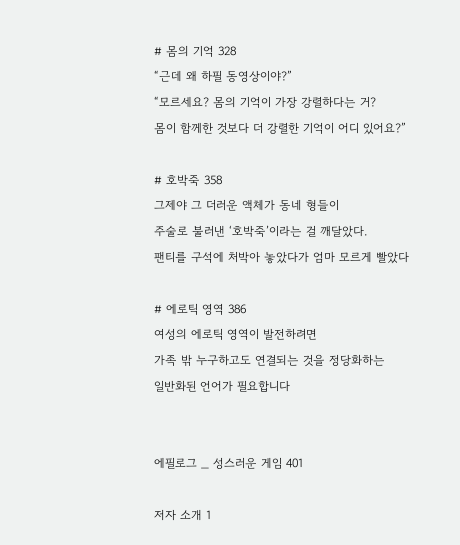# 몸의 기억 328
“근데 왜 하필 동영상이야?”
“모르세요? 몸의 기억이 가장 강렬하다는 거?
몸이 함께한 것보다 더 강렬한 기억이 어디 있어요?”

# 호박죽 358
그제야 그 더러운 액체가 동네 형들이
주술로 불러낸 ‘호박죽’이라는 걸 깨달았다.
팬티를 구석에 처박아 놓았다가 엄마 모르게 빨았다

# 에로틱 영역 386
여성의 에로틱 영역이 발전하려면
가족 밖 누구하고도 연결되는 것을 정당화하는
일반화된 언어가 필요합니다


에필로그 _ 성스러운 게임 401

저자 소개 1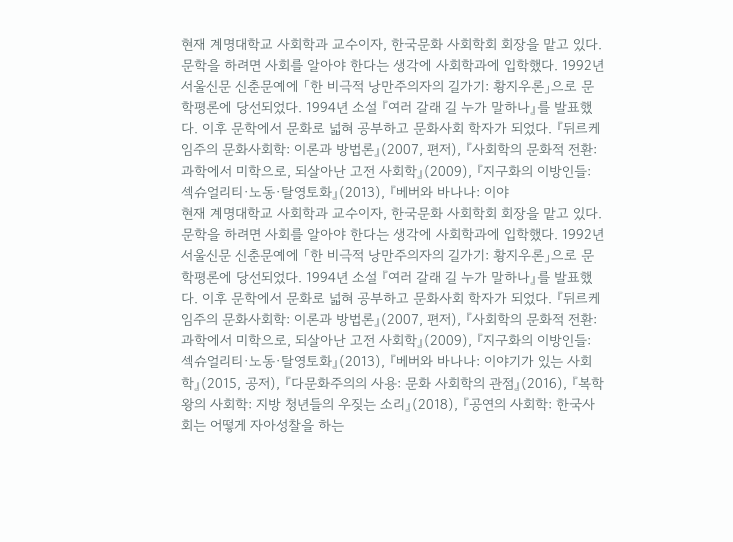현재 계명대학교 사회학과 교수이자, 한국문화 사회학회 회장을 맡고 있다. 문학을 하려면 사회를 알아야 한다는 생각에 사회학과에 입학했다. 1992년 서울신문 신춘문예에 「한 비극적 낭만주의자의 길가기: 황지우론」으로 문학평론에 당선되었다. 1994년 소설 『여러 갈래 길 누가 말하나』를 발표했다. 이후 문학에서 문화로 넓혀 공부하고 문화사회 학자가 되었다. 『뒤르케임주의 문화사회학: 이론과 방법론』(2007, 편저), 『사회학의 문화적 전환: 과학에서 미학으로, 되살아난 고전 사회학』(2009), 『지구화의 이방인들: 섹슈얼리티·노동·탈영토화』(2013), 『베버와 바나나: 이야
현재 계명대학교 사회학과 교수이자, 한국문화 사회학회 회장을 맡고 있다. 문학을 하려면 사회를 알아야 한다는 생각에 사회학과에 입학했다. 1992년 서울신문 신춘문예에 「한 비극적 낭만주의자의 길가기: 황지우론」으로 문학평론에 당선되었다. 1994년 소설 『여러 갈래 길 누가 말하나』를 발표했다. 이후 문학에서 문화로 넓혀 공부하고 문화사회 학자가 되었다. 『뒤르케임주의 문화사회학: 이론과 방법론』(2007, 편저), 『사회학의 문화적 전환: 과학에서 미학으로, 되살아난 고전 사회학』(2009), 『지구화의 이방인들: 섹슈얼리티·노동·탈영토화』(2013), 『베버와 바나나: 이야기가 있는 사회학』(2015, 공저), 『다문화주의의 사용: 문화 사회학의 관점』(2016), 『복학왕의 사회학: 지방 청년들의 우짖는 소리』(2018), 『공연의 사회학: 한국사회는 어떻게 자아성찰을 하는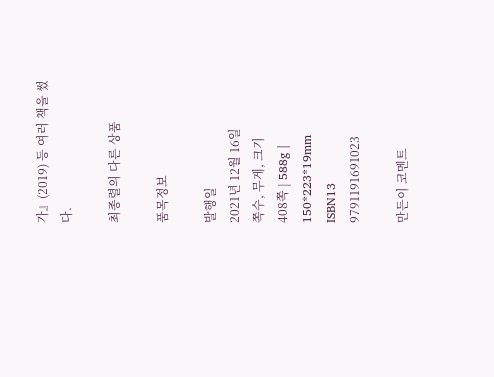가』(2019) 등 여러 책을 썼다.

최종렬의 다른 상품

품목정보

발행일
2021년 12월 16일
쪽수, 무게, 크기
408쪽 | 588g | 150*223*19mm
ISBN13
9791191691023

만든이 코멘트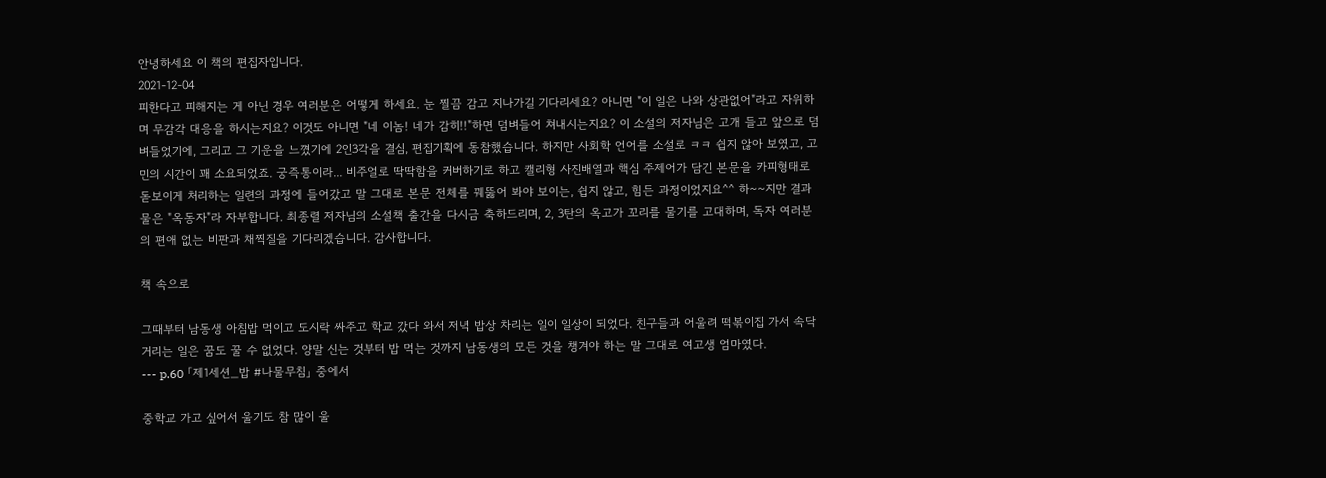안녕하세요 이 책의 편집자입니다.
2021-12-04
피한다고 피해지는 게 아닌 경우 여러분은 어떻게 하세요. 눈 찔끔 감고 지나가길 기다리세요? 아니면 "이 일은 나와 상관없어"라고 자위하며 무감각 대응을 하시는지요? 이것도 아니면 "네 이놈! 네가 감히!!"하면 덤벼들어 쳐내시는지요? 이 소설의 저자님은 고개 들고 앞으로 덤벼들었기에, 그리고 그 기운을 느꼈기에 2인3각을 결심, 편집기획에 동참했습니다. 하지만 사회학 언어를 소설로 ㅋㅋ 쉽지 않아 보였고, 고민의 시간이 꽤 소요되었죠. 궁즉통이라... 비주얼로 딱딱함을 커버하기로 하고 캘리형 사진배열과 핵심 주제어가 담긴 본문을 카피형태로 돋보이게 처리하는 일련의 과정에 들어갔고 말 그대로 본문 전체를 꿰뚫어 봐야 보이는, 쉽지 않고, 힘든 과정이었지요^^ 하~~지만 결과물은 "옥동자"라 자부합니다. 최종렬 저자님의 소설책 출간을 다시금 축하드리며, 2, 3탄의 옥고가 꼬리를 물기를 고대하며, 독자 여러분의 편애 없는 비판과 채찍질을 기다리겠습니다. 감사합니다.

책 속으로

그때부터 남동생 아침밥 먹이고 도시락 싸주고 학교 갔다 와서 저녁 밥상 차리는 일이 일상이 되었다. 친구들과 어울려 떡볶이집 가서 속닥거리는 일은 꿈도 꿀 수 없었다. 양말 신는 것부터 밥 먹는 것까지 남동생의 모든 것을 챙겨야 하는 말 그대로 여고생 엄마였다.
--- p.60 「제1세션_밥 #나물무침」 중에서

중학교 가고 싶어서 울기도 참 많이 울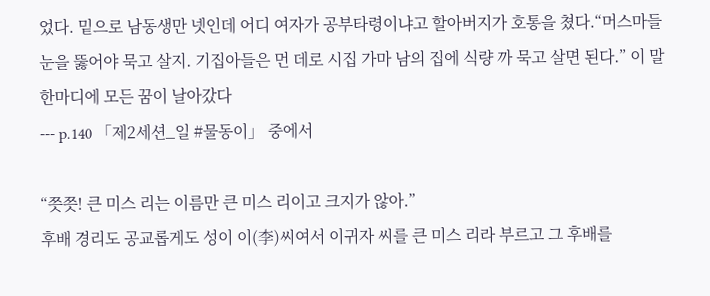었다. 밑으로 남동생만 넷인데 어디 여자가 공부타령이냐고 할아버지가 호통을 쳤다.“머스마들 눈을 뚫어야 묵고 살지. 기집아들은 먼 데로 시집 가마 남의 집에 식량 까 묵고 살면 된다.” 이 말 한마디에 모든 꿈이 날아갔다
--- p.140 「제2세션_일 #물동이」 중에서

“쯧쯧! 큰 미스 리는 이름만 큰 미스 리이고 크지가 않아.”
후배 경리도 공교롭게도 성이 이(李)씨여서 이귀자 씨를 큰 미스 리라 부르고 그 후배를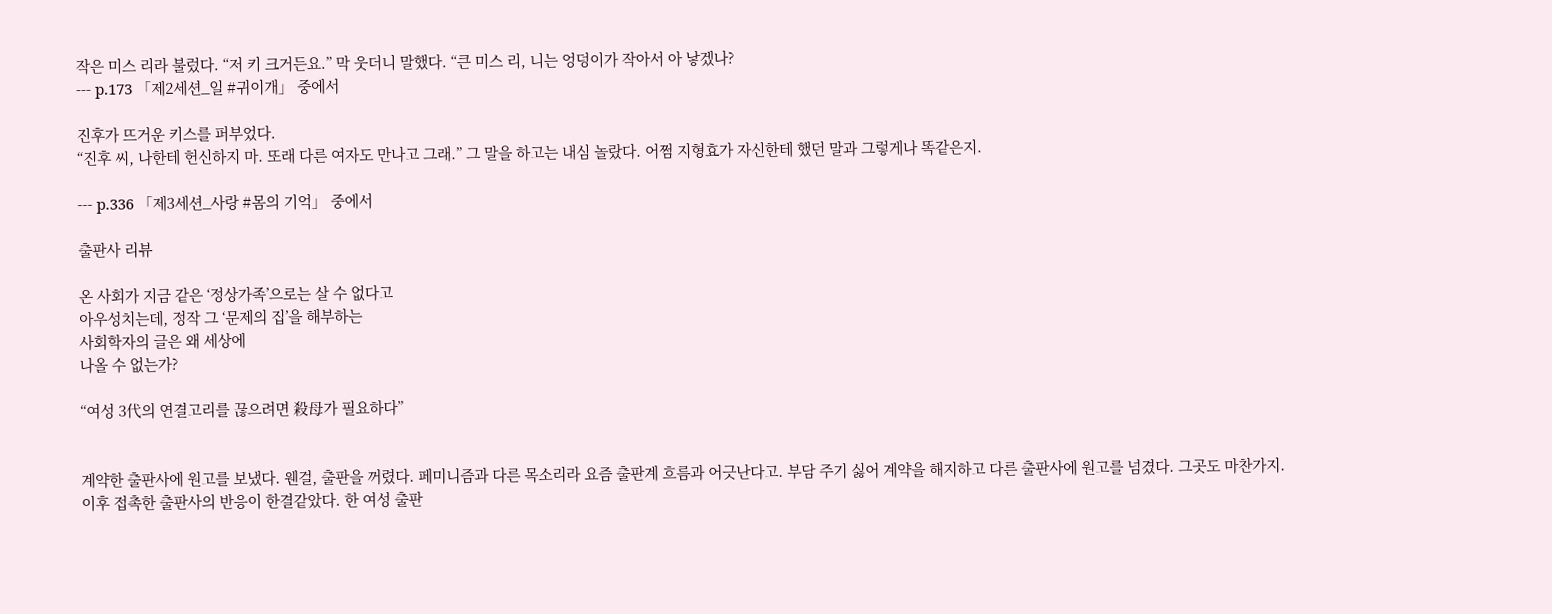작은 미스 리라 불렀다. “저 키 크거든요.” 막 웃더니 말했다. “큰 미스 리, 니는 엉덩이가 작아서 아 낳겠나?
--- p.173 「제2세션_일 #귀이개」 중에서

진후가 뜨거운 키스를 퍼부었다.
“진후 씨, 나한테 헌신하지 마. 또래 다른 여자도 만나고 그래.” 그 말을 하고는 내심 놀랐다. 어쩜 지형효가 자신한테 했던 말과 그렇게나 똑같은지.

--- p.336 「제3세션_사랑 #몸의 기억」 중에서

출판사 리뷰

온 사회가 지금 같은 ‘정상가족’으로는 살 수 없다고
아우성치는데, 정작 그 ‘문제의 집’을 해부하는
사회학자의 글은 왜 세상에
나올 수 없는가?

“여성 3代의 연결고리를 끊으려면 殺母가 필요하다”


계약한 출판사에 원고를 보냈다. 웬걸, 출판을 꺼렸다. 페미니즘과 다른 목소리라 요즘 출판계 흐름과 어긋난다고. 부담 주기 싫어 계약을 해지하고 다른 출판사에 원고를 넘겼다. 그곳도 마찬가지. 이후 접촉한 출판사의 반응이 한결같았다. 한 여성 출판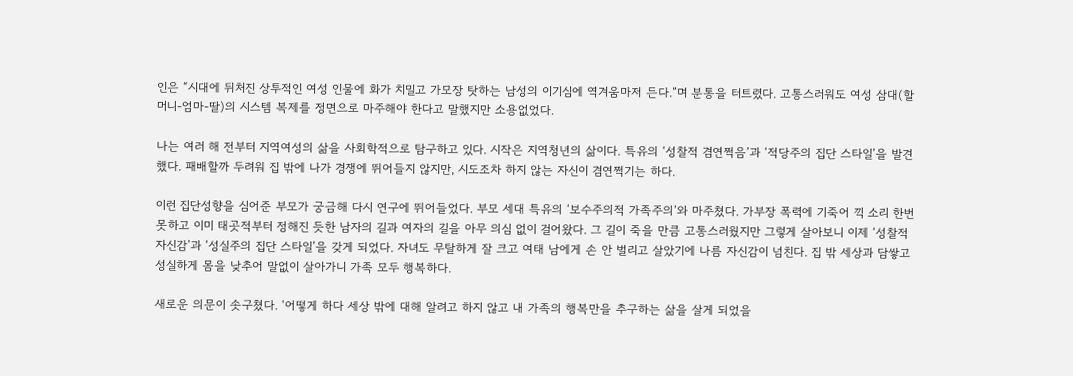인은 “시대에 뒤처진 상투적인 여성 인물에 화가 치밀고 가모장 탓하는 남성의 이기심에 역겨움마저 든다.”며 분통을 터트렸다. 고통스러워도 여성 삼대(할머니-엄마-딸)의 시스템 복제를 정면으로 마주해야 한다고 말했지만 소용없었다.

나는 여러 해 전부터 지역여성의 삶을 사회학적으로 탐구하고 있다. 시작은 지역청년의 삶이다. 특유의 ‘성찰적 겸연쩍음’과 ‘적당주의 집단 스타일’을 발견했다. 패배할까 두려워 집 밖에 나가 경쟁에 뛰어들지 않지만, 시도조차 하지 않는 자신이 겸연쩍기는 하다.

이런 집단성향을 심어준 부모가 궁금해 다시 연구에 뛰어들었다. 부모 세대 특유의 ‘보수주의적 가족주의’와 마주쳤다. 가부장 폭력에 기죽어 끽 소리 한번 못하고 이미 태곳적부터 정해진 듯한 남자의 길과 여자의 길을 아무 의심 없이 걸어왔다. 그 길이 죽을 만큼 고통스러웠지만 그렇게 살아보니 이제 ‘성찰적 자신감’과 ‘성실주의 집단 스타일’을 갖게 되었다. 자녀도 무탈하게 잘 크고 여태 남에게 손 안 벌리고 살았기에 나름 자신감이 넘친다. 집 밖 세상과 담쌓고 성실하게 몸을 낮추어 말없이 살아가니 가족 모두 행복하다.

새로운 의문이 솟구쳤다. ‘어떻게 하다 세상 밖에 대해 알려고 하지 않고 내 가족의 행복만을 추구하는 삶을 살게 되었을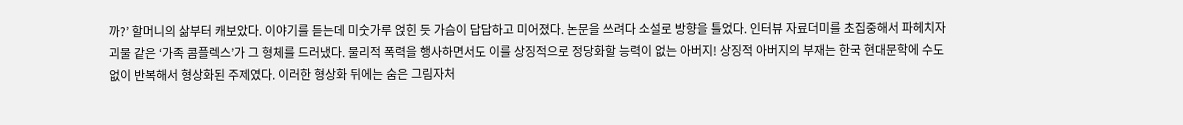까?’ 할머니의 삶부터 캐보았다. 이야기를 듣는데 미숫가루 얹힌 듯 가슴이 답답하고 미어졌다. 논문을 쓰려다 소설로 방향을 틀었다. 인터뷰 자료더미를 초집중해서 파헤치자 괴물 같은 ‘가족 콤플렉스’가 그 형체를 드러냈다. 물리적 폭력을 행사하면서도 이를 상징적으로 정당화할 능력이 없는 아버지! 상징적 아버지의 부재는 한국 현대문학에 수도 없이 반복해서 형상화된 주제였다. 이러한 형상화 뒤에는 숨은 그림자처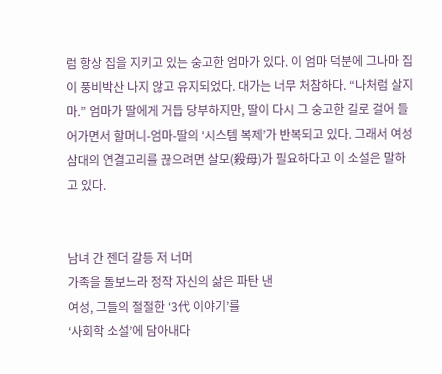럼 항상 집을 지키고 있는 숭고한 엄마가 있다. 이 엄마 덕분에 그나마 집이 풍비박산 나지 않고 유지되었다. 대가는 너무 처참하다. “나처럼 살지 마.” 엄마가 딸에게 거듭 당부하지만, 딸이 다시 그 숭고한 길로 걸어 들어가면서 할머니-엄마-딸의 ‘시스템 복제’가 반복되고 있다. 그래서 여성 삼대의 연결고리를 끊으려면 살모(殺母)가 필요하다고 이 소설은 말하고 있다.


남녀 간 젠더 갈등 저 너머
가족을 돌보느라 정작 자신의 삶은 파탄 낸
여성, 그들의 절절한 ‘3代 이야기’를
‘사회학 소설’에 담아내다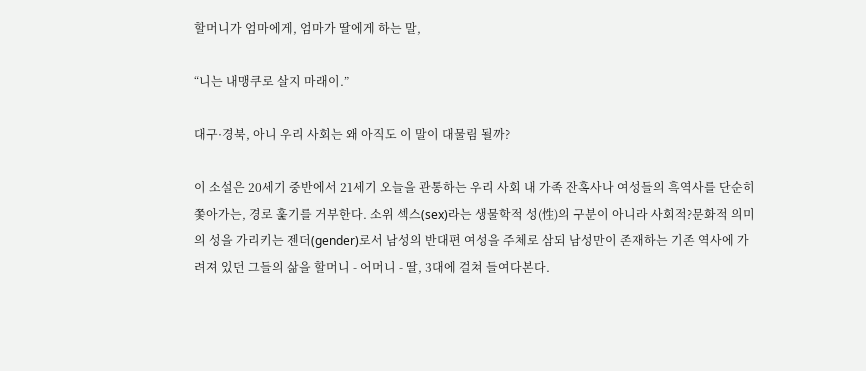할머니가 엄마에게, 엄마가 딸에게 하는 말,

“니는 내맹쿠로 살지 마래이.”

대구·경북, 아니 우리 사회는 왜 아직도 이 말이 대물림 될까?

이 소설은 20세기 중반에서 21세기 오늘을 관통하는 우리 사회 내 가족 잔혹사나 여성들의 흑역사를 단순히 쫓아가는, 경로 훑기를 거부한다. 소위 섹스(sex)라는 생물학적 성(性)의 구분이 아니라 사회적?문화적 의미의 성을 가리키는 젠더(gender)로서 남성의 반대편 여성을 주체로 삼되 남성만이 존재하는 기존 역사에 가려져 있던 그들의 삶을 할머니 - 어머니 - 딸, 3대에 걸쳐 들여다본다.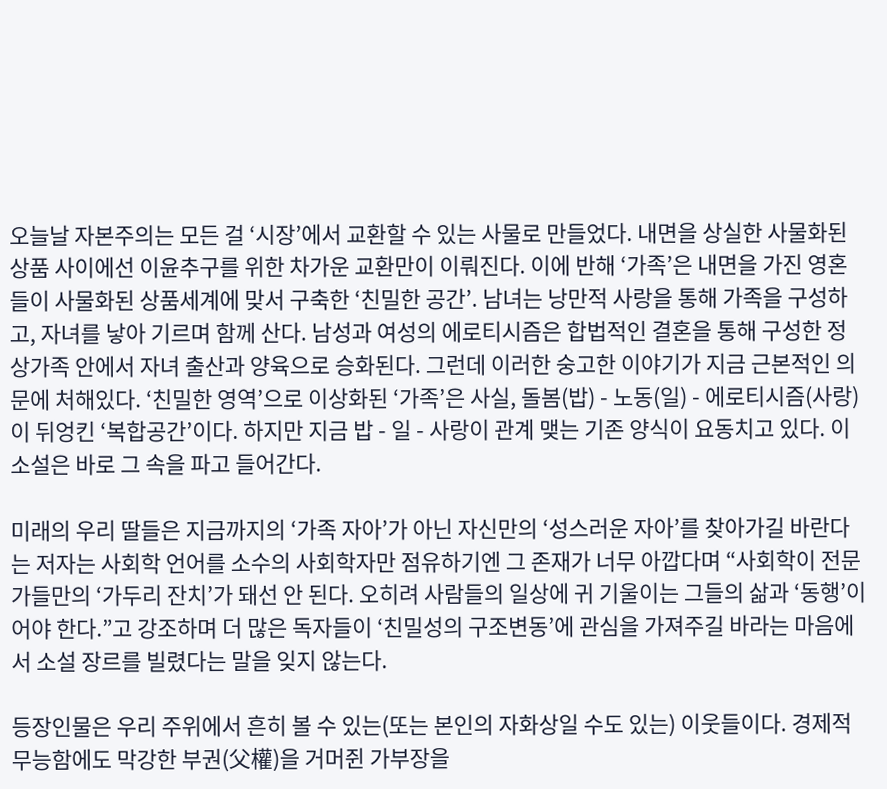오늘날 자본주의는 모든 걸 ‘시장’에서 교환할 수 있는 사물로 만들었다. 내면을 상실한 사물화된 상품 사이에선 이윤추구를 위한 차가운 교환만이 이뤄진다. 이에 반해 ‘가족’은 내면을 가진 영혼들이 사물화된 상품세계에 맞서 구축한 ‘친밀한 공간’. 남녀는 낭만적 사랑을 통해 가족을 구성하고, 자녀를 낳아 기르며 함께 산다. 남성과 여성의 에로티시즘은 합법적인 결혼을 통해 구성한 정상가족 안에서 자녀 출산과 양육으로 승화된다. 그런데 이러한 숭고한 이야기가 지금 근본적인 의문에 처해있다. ‘친밀한 영역’으로 이상화된 ‘가족’은 사실, 돌봄(밥) - 노동(일) - 에로티시즘(사랑)이 뒤엉킨 ‘복합공간’이다. 하지만 지금 밥 - 일 - 사랑이 관계 맺는 기존 양식이 요동치고 있다. 이 소설은 바로 그 속을 파고 들어간다.

미래의 우리 딸들은 지금까지의 ‘가족 자아’가 아닌 자신만의 ‘성스러운 자아’를 찾아가길 바란다는 저자는 사회학 언어를 소수의 사회학자만 점유하기엔 그 존재가 너무 아깝다며 “사회학이 전문가들만의 ‘가두리 잔치’가 돼선 안 된다. 오히려 사람들의 일상에 귀 기울이는 그들의 삶과 ‘동행’이어야 한다.”고 강조하며 더 많은 독자들이 ‘친밀성의 구조변동’에 관심을 가져주길 바라는 마음에서 소설 장르를 빌렸다는 말을 잊지 않는다.

등장인물은 우리 주위에서 흔히 볼 수 있는(또는 본인의 자화상일 수도 있는) 이웃들이다. 경제적 무능함에도 막강한 부권(父權)을 거머쥔 가부장을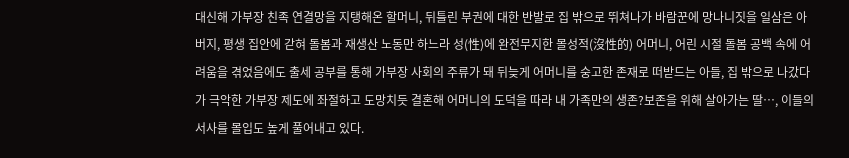대신해 가부장 친족 연결망을 지탱해온 할머니, 뒤틀린 부권에 대한 반발로 집 밖으로 뛰쳐나가 바람꾼에 망나니짓을 일삼은 아버지, 평생 집안에 갇혀 돌봄과 재생산 노동만 하느라 성(性)에 완전무지한 몰성적(沒性的) 어머니, 어린 시절 돌봄 공백 속에 어려움을 겪었음에도 출세 공부를 통해 가부장 사회의 주류가 돼 뒤늦게 어머니를 숭고한 존재로 떠받드는 아들, 집 밖으로 나갔다가 극악한 가부장 제도에 좌절하고 도망치듯 결혼해 어머니의 도덕을 따라 내 가족만의 생존?보존을 위해 살아가는 딸…, 이들의 서사를 몰입도 높게 풀어내고 있다.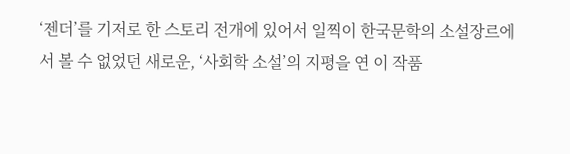‘젠더’를 기저로 한 스토리 전개에 있어서 일찍이 한국문학의 소설장르에서 볼 수 없었던 새로운, ‘사회학 소설’의 지평을 연 이 작품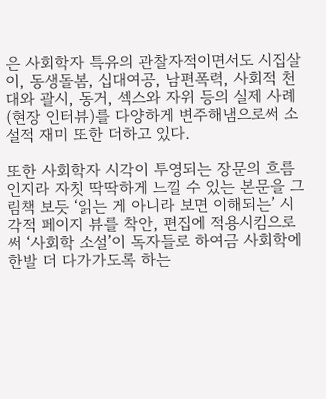은 사회학자 특유의 관찰자적이면서도 시집살이, 동생돌봄, 십대여공, 남편폭력, 사회적 천대와 괄시, 동거, 섹스와 자위 등의 실제 사례(현장 인터뷰)를 다양하게 변주해냄으로써 소설적 재미 또한 더하고 있다.

또한 사회학자 시각이 투영되는 장문의 흐름인지라 자칫 딱딱하게 느낄 수 있는 본문을 그림책 보듯 ‘읽는 게 아니라 보면 이해되는’ 시각적 페이지 뷰를 착안, 편집에 적용시킴으로써 ‘사회학 소설’이 독자들로 하여금 사회학에 한발 더 다가가도록 하는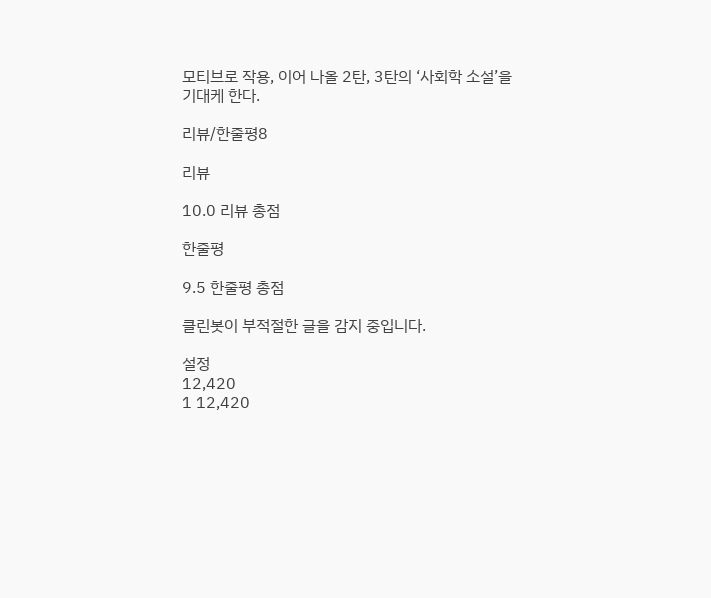모티브로 작용, 이어 나올 2탄, 3탄의 ‘사회학 소설’을 기대케 한다.

리뷰/한줄평8

리뷰

10.0 리뷰 총점

한줄평

9.5 한줄평 총점

클린봇이 부적절한 글을 감지 중입니다.

설정
12,420
1 12,420